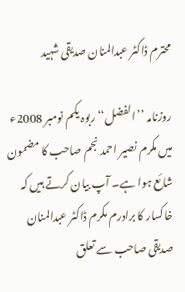محترم ڈاکٹر عبدالمنان صدیقی شہید

روزنامہ ’’الفضل‘‘ ربوہ یکم نومبر 2008ء میں مکرم نصیر احمد نجم صاحب کا مضمون شائع ہوا ہے۔ آپ بیان کرتے ہیں کہ خاکسار کا برادرم مکرم ڈاکٹر عبدالمنان صدیقی صاحب سے تعلق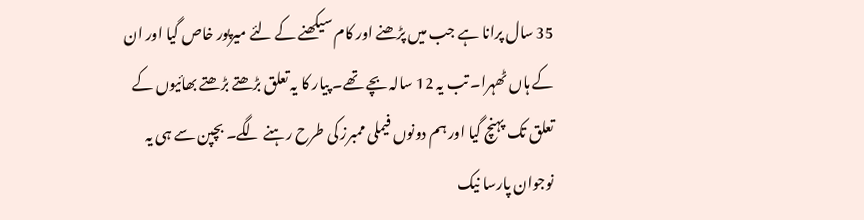35 سال پرانا ہے جب میں پڑھنے اور کام سیکھنے کے لئے میرپور خاص گیا اور ان کے ہاں ٹھہرا۔ تب یہ 12 سالہ بچے تھے۔ پیار کا یہ تعلق بڑھتے بڑھتے بھائیوں کے تعلق تک پہنچ گیا اور ہم دونوں فیملی ممبرز کی طرح رہنے لگے۔ بچپن سے ہی یہ نوجوان پارسا نیک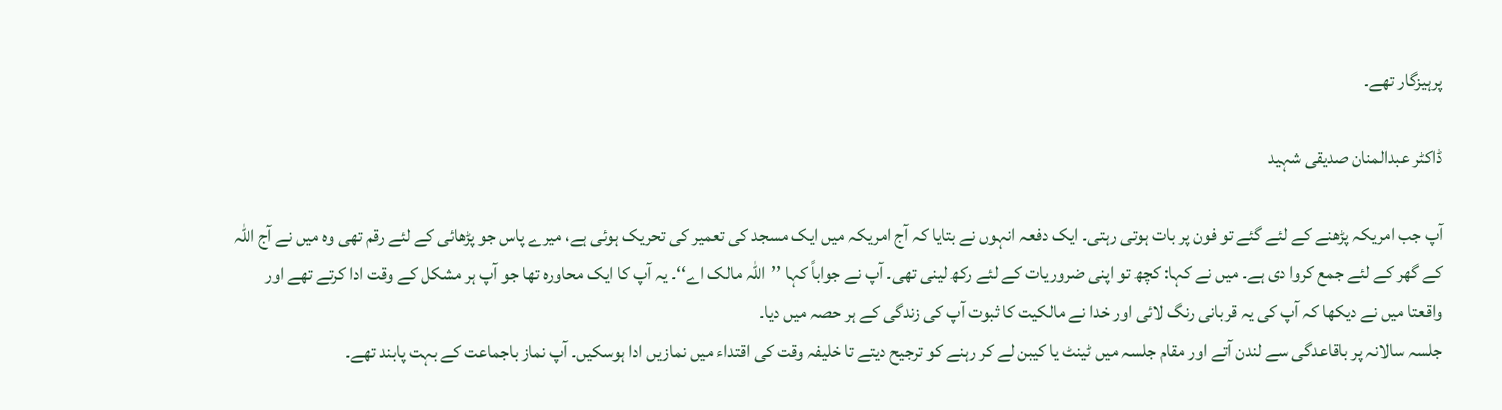پرہیزگار تھے۔

ڈاکٹر عبدالمنان صدیقی شہید

آپ جب امریکہ پڑھنے کے لئے گئے تو فون پر بات ہوتی رہتی۔ ایک دفعہ انہوں نے بتایا کہ آج امریکہ میں ایک مسجد کی تعمیر کی تحریک ہوئی ہے، میرے پاس جو پڑھائی کے لئے رقم تھی وہ میں نے آج اللہ کے گھر کے لئے جمع کروا دی ہے۔ میں نے کہا: کچھ تو اپنی ضروریات کے لئے رکھ لینی تھی۔ آپ نے جواباً کہا ’’اللہ مالک اے‘‘۔ یہ آپ کا ایک محاورہ تھا جو آپ ہر مشکل کے وقت ادا کرتے تھے اور واقعتا میں نے دیکھا کہ آپ کی یہ قربانی رنگ لائی اور خدا نے مالکیت کا ثبوت آپ کی زندگی کے ہر حصہ میں دیا۔
جلسہ سالانہ پر باقاعدگی سے لندن آتے اور مقام جلسہ میں ٹینٹ یا کیبن لے کر رہنے کو ترجیح دیتے تا خلیفہ وقت کی اقتداء میں نمازیں ادا ہوسکیں۔ آپ نماز باجماعت کے بہت پابند تھے۔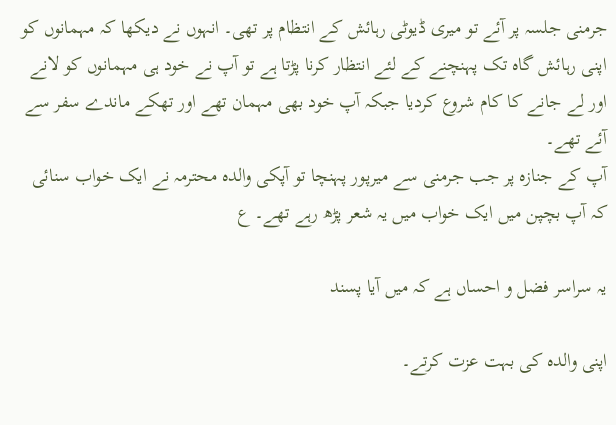جرمنی جلسہ پر آئے تو میری ڈیوٹی رہائش کے انتظام پر تھی۔ انہوں نے دیکھا کہ مہمانوں کو اپنی رہائش گاہ تک پہنچنے کے لئے انتظار کرنا پڑتا ہے تو آپ نے خود ہی مہمانوں کو لانے اور لے جانے کا کام شروع کردیا جبکہ آپ خود بھی مہمان تھے اور تھکے ماندے سفر سے آئے تھے۔
آپ کے جنازہ پر جب جرمنی سے میرپور پہنچا تو آپکی والدہ محترمہ نے ایک خواب سنائی کہ آپ بچپن میں ایک خواب میں یہ شعر پڑھ رہے تھے۔ ع

یہ سراسر فضل و احساں ہے کہ میں آیا پسند

اپنی والدہ کی بہت عزت کرتے۔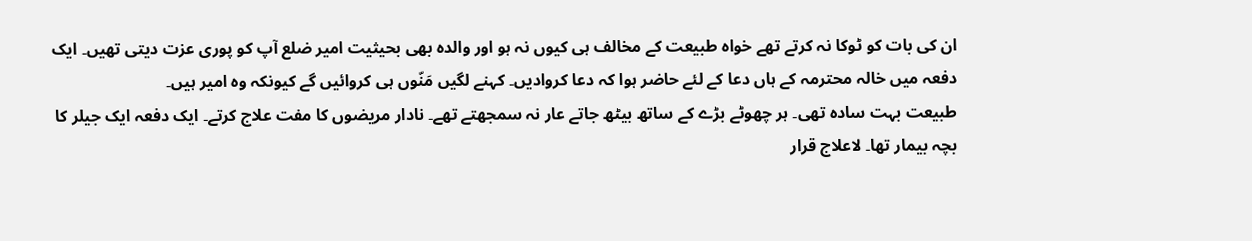ان کی بات کو ٹوکا نہ کرتے تھے خواہ طبیعت کے مخالف ہی کیوں نہ ہو اور والدہ بھی بحیثیت امیر ضلع آپ کو پوری عزت دیتی تھیں۔ ایک دفعہ میں خالہ محترمہ کے ہاں دعا کے لئے حاضر ہوا کہ دعا کروادیں۔ کہنے لگیں مَنّوں ہی کروائیں گے کیونکہ وہ امیر ہیں۔
طبیعت بہت سادہ تھی۔ ہر چھوٹے بڑے کے ساتھ بیٹھ جاتے عار نہ سمجھتے تھے۔ نادار مریضوں کا مفت علاج کرتے۔ ایک دفعہ ایک جیلر کا بچہ بیمار تھا۔ لاعلاج قرار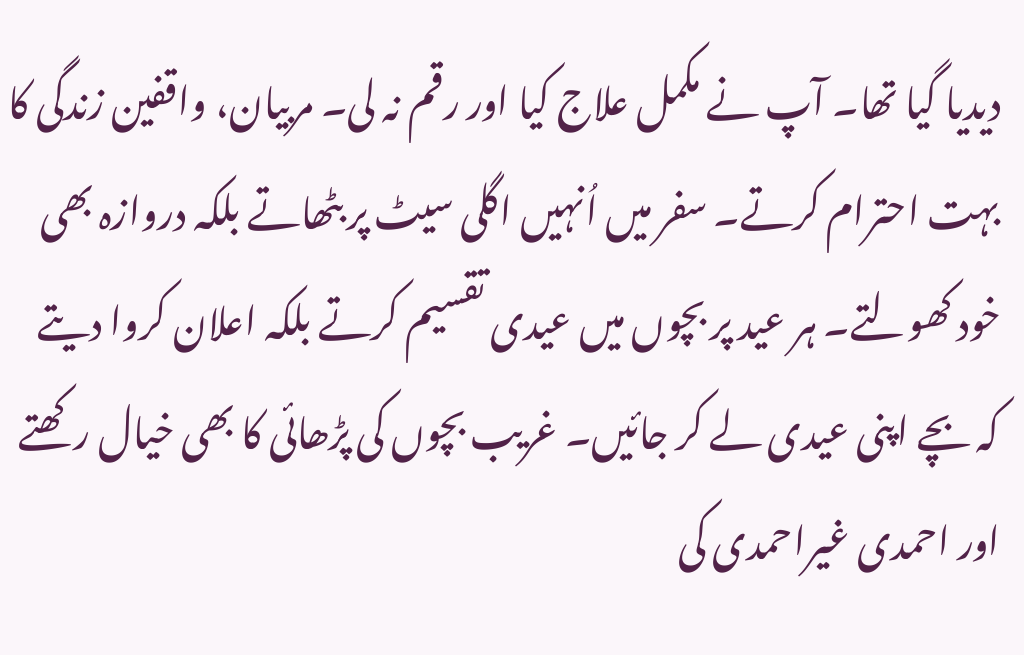دیدیا گیا تھا۔ آپ نے مکمل علاج کیا اور رقم نہ لی۔ مربیان، واقفین زندگی کا بہت احترام کرتے۔ سفر میں اُنہیں اگلی سیٹ پر بٹھاتے بلکہ دروازہ بھی خود کھولتے۔ ہر عید پر بچوں میں عیدی تقسیم کرتے بلکہ اعلان کروا دیتے کہ بچے اپنی عیدی لے کر جائیں۔ غریب بچوں کی پڑھائی کا بھی خیال رکھتے اور احمدی غیراحمدی کی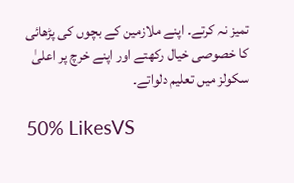تمیز نہ کرتے۔ اپنے ملازمین کے بچوں کی پڑھائی کا خصوصی خیال رکھتے اور اپنے خرچ پر اعلیٰ سکولز میں تعلیم دلواتے۔

50% LikesVS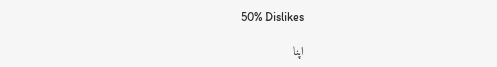50% Dislikes

اپنا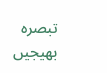تبصرہ بھیجیں